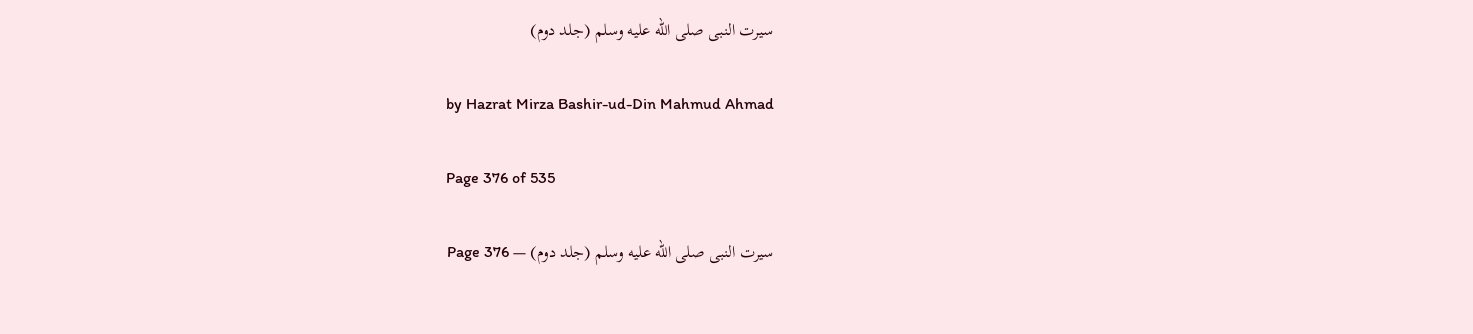سیرت النبی صلى الله عليه وسلم (جلد دوم)

by Hazrat Mirza Bashir-ud-Din Mahmud Ahmad

Page 376 of 535

سیرت النبی صلى الله عليه وسلم (جلد دوم) — Page 376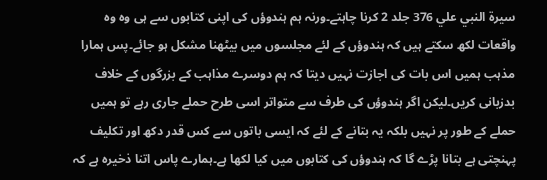سيرة النبي علي 376 جلد 2 کرنا چاہتے۔ورنہ ہم ہندوؤں کی اپنی کتابوں سے ہی وہ وہ واقعات لکھ سکتے ہیں کہ ہندوؤں کے لئے مجلسوں میں بیٹھنا مشکل ہو جائے۔پس ہمارا مذہب ہمیں اس بات کی اجازت نہیں دیتا کہ ہم دوسرے مذاہب کے بزرگوں کے خلاف بدزبانی کریں۔لیکن اگر ہندوؤں کی طرف سے متواتر اسی طرح حملے جاری رہے تو ہمیں حملے کے طور پر نہیں بلکہ یہ بتانے کے لئے کہ ایسی باتوں سے کس قدر دکھ اور تکلیف پہنچتی ہے بتانا پڑے گا کہ ہندوؤں کی کتابوں میں کیا لکھا ہے۔ہمارے پاس اتنا ذخیرہ ہے کہ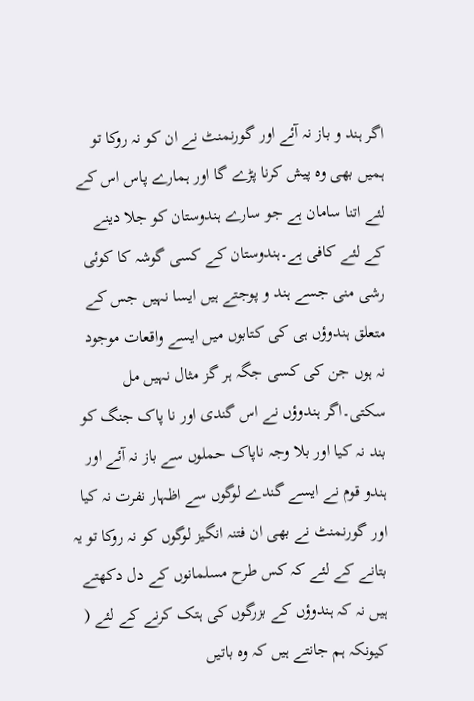اگر ہند و باز نہ آئے اور گورنمنٹ نے ان کو نہ روکا تو ہمیں بھی وہ پیش کرنا پڑے گا اور ہمارے پاس اس کے لئے اتنا سامان ہے جو سارے ہندوستان کو جلا دینے کے لئے کافی ہے۔ہندوستان کے کسی گوشہ کا کوئی رشی منی جسے ہند و پوجتے ہیں ایسا نہیں جس کے متعلق ہندوؤں ہی کی کتابوں میں ایسے واقعات موجود نہ ہوں جن کی کسی جگہ ہر گز مثال نہیں مل سکتی۔اگر ہندوؤں نے اس گندی اور نا پاک جنگ کو بند نہ کیا اور بلا وجہ ناپاک حملوں سے باز نہ آئے اور ہندو قوم نے ایسے گندے لوگوں سے اظہار نفرت نہ کیا اور گورنمنٹ نے بھی ان فتنہ انگیز لوگوں کو نہ روکا تو یہ بتانے کے لئے کہ کس طرح مسلمانوں کے دل دکھتے ہیں نہ کہ ہندوؤں کے بزرگوں کی ہتک کرنے کے لئے ( کیونکہ ہم جانتے ہیں کہ وہ باتیں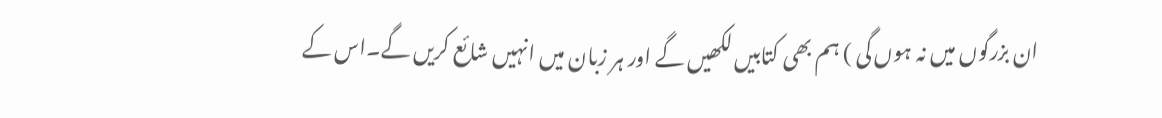ان بزرگوں میں نہ ہوں گی ) ہم بھی کتابیں لکھیں گے اور ہر زبان میں انہیں شائع کریں گے۔اس کے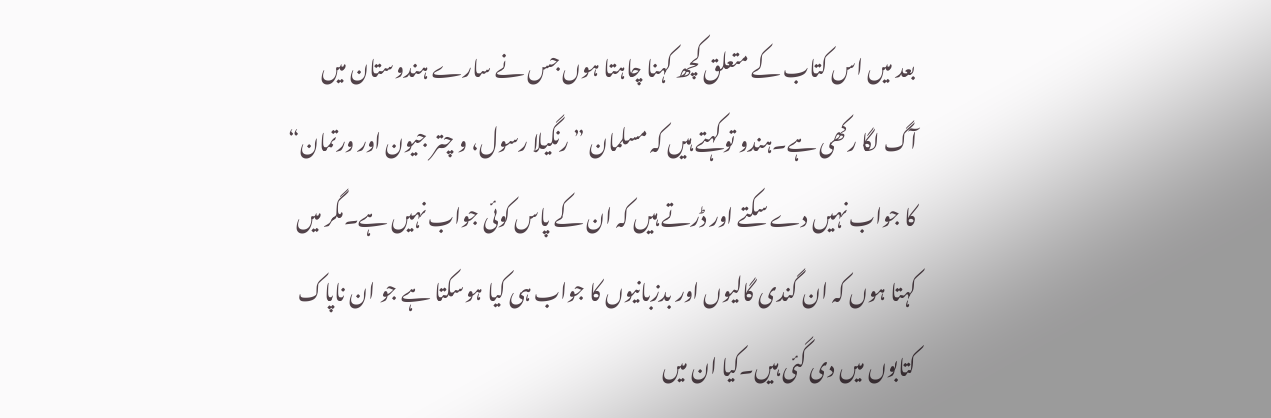بعد میں اس کتاب کے متعلق کچھ کہنا چاہتا ہوں جس نے سارے ہندوستان میں آگ لگا رکھی ہے۔ہندو تو کہتے ہیں کہ مسلمان ”رنگیلا رسول، و چتر جیون اور ورتمان“ کا جواب نہیں دے سکتے اور ڈرتے ہیں کہ ان کے پاس کوئی جواب نہیں ہے۔مگر میں کہتا ہوں کہ ان گندی گالیوں اور بدزبانیوں کا جواب ہی کیا ہوسکتا ہے جو ان ناپاک کتابوں میں دی گئی ہیں۔کیا ان میں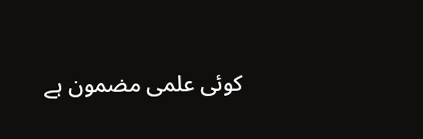کوئی علمی مضمون ہے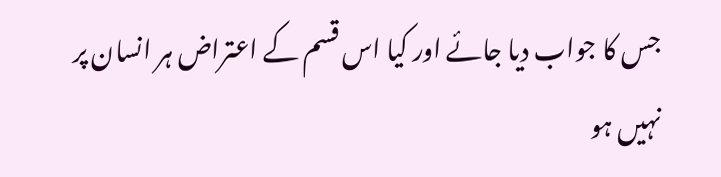جس کا جواب دیا جائے اور کیا اس قسم کے اعتراض ہر انسان پر نہیں ہو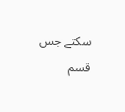سکتے جس قسم